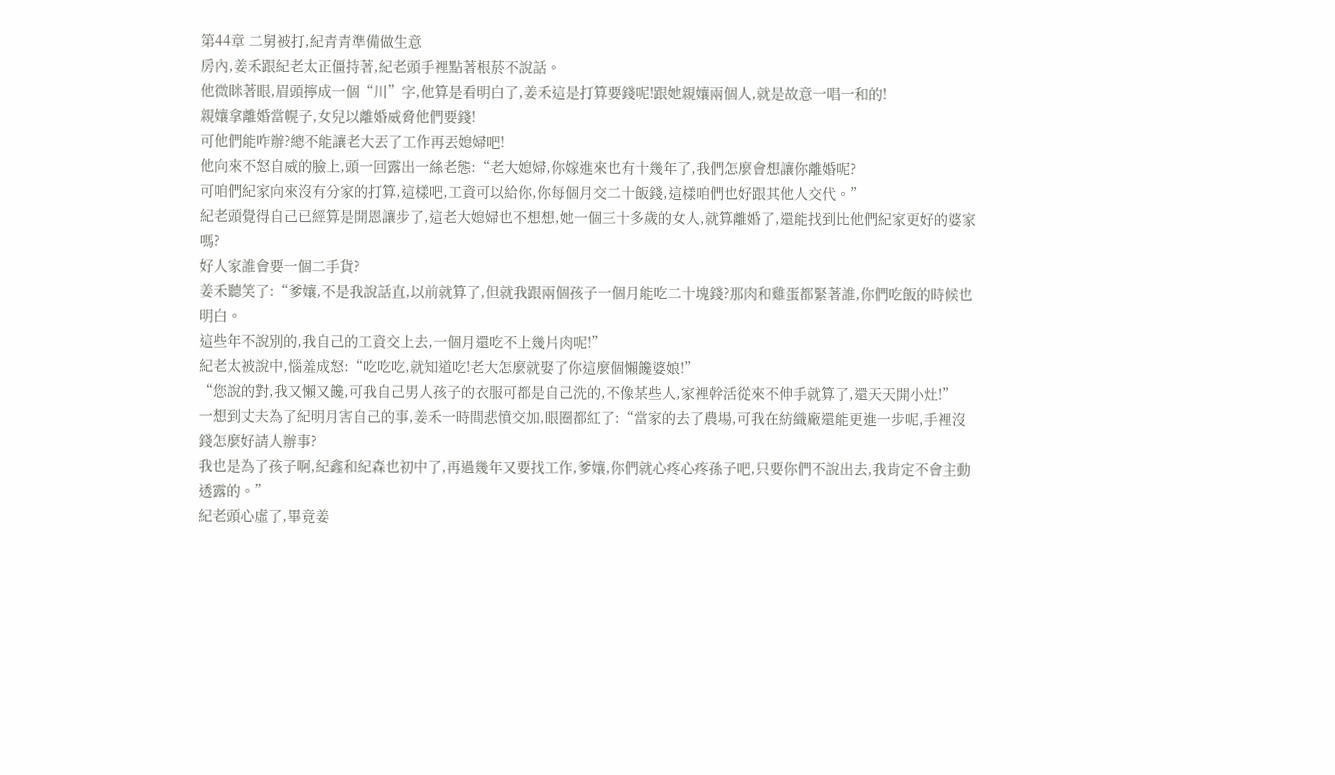第44章 二舅被打,紀青青準備做生意
房內,姜禾跟紀老太正僵持著,紀老頭手裡點著根菸不說話。
他微眯著眼,眉頭擰成一個“川”字,他算是看明白了,姜禾這是打算要錢呢!跟她親孃兩個人,就是故意一唱一和的!
親孃拿離婚當幌子,女兒以離婚威脅他們要錢!
可他們能咋辦?總不能讓老大丟了工作再丟媳婦吧!
他向來不怒自威的臉上,頭一回露出一絲老態:“老大媳婦,你嫁進來也有十幾年了,我們怎麼會想讓你離婚呢?
可咱們紀家向來沒有分家的打算,這樣吧,工資可以給你,你每個月交二十飯錢,這樣咱們也好跟其他人交代。”
紀老頭覺得自己已經算是開恩讓步了,這老大媳婦也不想想,她一個三十多歲的女人,就算離婚了,還能找到比他們紀家更好的婆家嗎?
好人家誰會要一個二手貨?
姜禾聽笑了:“爹孃,不是我說話直,以前就算了,但就我跟兩個孩子一個月能吃二十塊錢?那肉和雞蛋都緊著誰,你們吃飯的時候也明白。
這些年不說別的,我自己的工資交上去,一個月還吃不上幾片肉呢!”
紀老太被說中,惱羞成怒:“吃吃吃,就知道吃!老大怎麼就娶了你這麼個懶饞婆娘!”
“您說的對,我又懶又饞,可我自己男人孩子的衣服可都是自己洗的,不像某些人,家裡幹活從來不伸手就算了,還天天開小灶!”
一想到丈夫為了紀明月害自己的事,姜禾一時間悲憤交加,眼圈都紅了:“當家的去了農場,可我在紡織廠還能更進一步呢,手裡沒錢怎麼好請人辦事?
我也是為了孩子啊,紀鑫和紀森也初中了,再過幾年又要找工作,爹孃,你們就心疼心疼孫子吧,只要你們不說出去,我肯定不會主動透露的。”
紀老頭心虛了,畢竟姜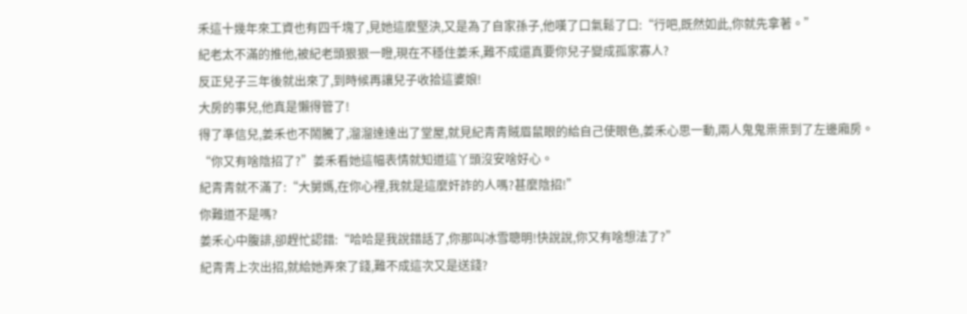禾這十幾年來工資也有四千塊了,見她這麼堅決,又是為了自家孫子,他嘆了口氣鬆了口:“行吧,既然如此,你就先拿著。”
紀老太不滿的推他,被紀老頭狠狠一瞪,現在不穩住姜禾,難不成還真要你兒子變成孤家寡人?
反正兒子三年後就出來了,到時候再讓兒子收拾這婆娘!
大房的事兒,他真是懶得管了!
得了準信兒,姜禾也不鬧騰了,溜溜達達出了堂屋,就見紀青青賊眉鼠眼的給自己使眼色,姜禾心思一動,兩人鬼鬼祟祟到了左邊廂房。
“你又有啥陰招了?”姜禾看她這幅表情就知道這丫頭沒安啥好心。
紀青青就不滿了:“大舅媽,在你心裡,我就是這麼奸詐的人嗎?甚麼陰招!”
你難道不是嗎?
姜禾心中腹誹,卻趕忙認錯:“哈哈是我說錯話了,你那叫冰雪聰明!快說說,你又有啥想法了?”
紀青青上次出招,就給她弄來了錢,難不成這次又是送錢?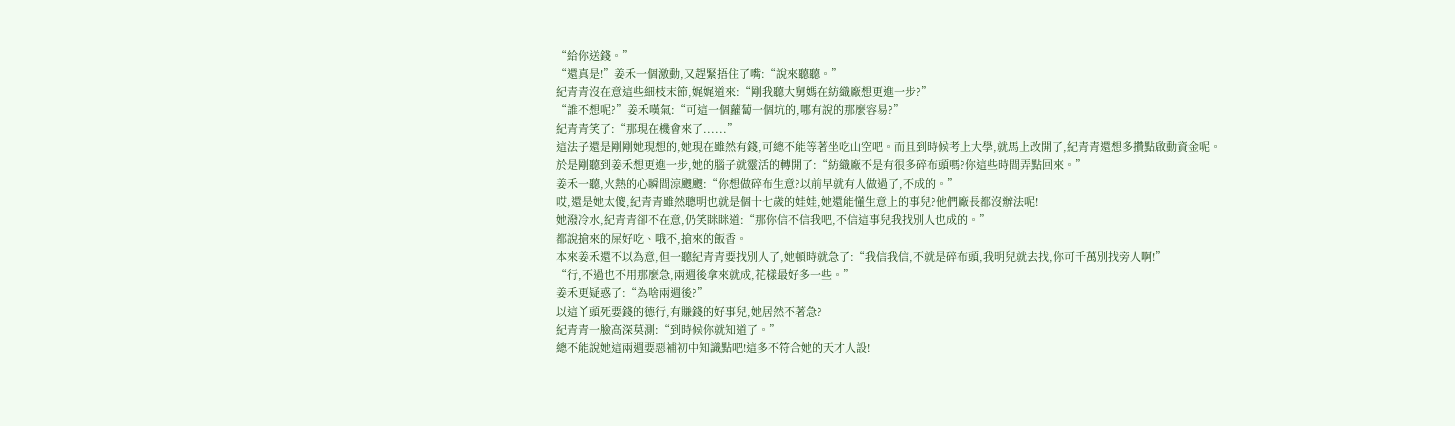“給你送錢。”
“還真是!”姜禾一個激動,又趕緊捂住了嘴:“說來聽聽。”
紀青青沒在意這些細枝末節,娓娓道來:“剛我聽大舅媽在紡織廠想更進一步?”
“誰不想呢?”姜禾嘆氣:“可這一個蘿蔔一個坑的,哪有說的那麼容易?”
紀青青笑了:“那現在機會來了......”
這法子還是剛剛她現想的,她現在雖然有錢,可總不能等著坐吃山空吧。而且到時候考上大學,就馬上改開了,紀青青還想多攢點啟動資金呢。
於是剛聽到姜禾想更進一步,她的腦子就靈活的轉開了:“紡織廠不是有很多碎布頭嗎?你這些時間弄點回來。”
姜禾一聽,火熱的心瞬間涼颼颼:“你想做碎布生意?以前早就有人做過了,不成的。”
哎,還是她太傻,紀青青雖然聰明也就是個十七歲的娃娃,她還能懂生意上的事兒?他們廠長都沒辦法呢!
她潑冷水,紀青青卻不在意,仍笑眯眯道:“那你信不信我吧,不信這事兒我找別人也成的。”
都說搶來的屎好吃、哦不,搶來的飯香。
本來姜禾還不以為意,但一聽紀青青要找別人了,她頓時就急了:“我信我信,不就是碎布頭,我明兒就去找,你可千萬別找旁人啊!”
“行,不過也不用那麼急,兩週後拿來就成,花樣最好多一些。”
姜禾更疑惑了:“為啥兩週後?”
以這丫頭死要錢的德行,有賺錢的好事兒,她居然不著急?
紀青青一臉高深莫測:“到時候你就知道了。”
總不能說她這兩週要惡補初中知識點吧!這多不符合她的天才人設!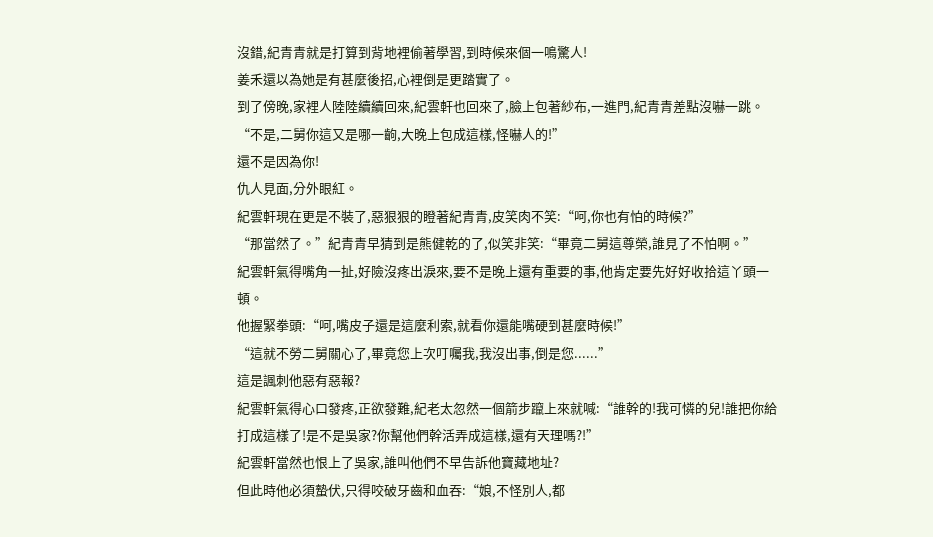沒錯,紀青青就是打算到背地裡偷著學習,到時候來個一鳴驚人!
姜禾還以為她是有甚麼後招,心裡倒是更踏實了。
到了傍晚,家裡人陸陸續續回來,紀雲軒也回來了,臉上包著紗布,一進門,紀青青差點沒嚇一跳。
“不是,二舅你這又是哪一齣,大晚上包成這樣,怪嚇人的!”
還不是因為你!
仇人見面,分外眼紅。
紀雲軒現在更是不裝了,惡狠狠的瞪著紀青青,皮笑肉不笑:“呵,你也有怕的時候?”
“那當然了。”紀青青早猜到是熊健乾的了,似笑非笑:“畢竟二舅這尊榮,誰見了不怕啊。”
紀雲軒氣得嘴角一扯,好險沒疼出淚來,要不是晚上還有重要的事,他肯定要先好好收拾這丫頭一頓。
他握緊拳頭:“呵,嘴皮子還是這麼利索,就看你還能嘴硬到甚麼時候!”
“這就不勞二舅關心了,畢竟您上次叮囑我,我沒出事,倒是您......”
這是諷刺他惡有惡報?
紀雲軒氣得心口發疼,正欲發難,紀老太忽然一個箭步躥上來就喊:“誰幹的!我可憐的兒!誰把你給打成這樣了!是不是吳家?你幫他們幹活弄成這樣,還有天理嗎?!”
紀雲軒當然也恨上了吳家,誰叫他們不早告訴他寶藏地址?
但此時他必須蟄伏,只得咬破牙齒和血吞:“娘,不怪別人,都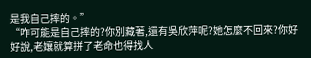是我自己摔的。”
“咋可能是自己摔的?你別藏著,還有吳欣萍呢?她怎麼不回來?你好好說,老孃就算拼了老命也得找人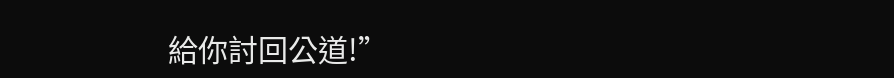給你討回公道!”